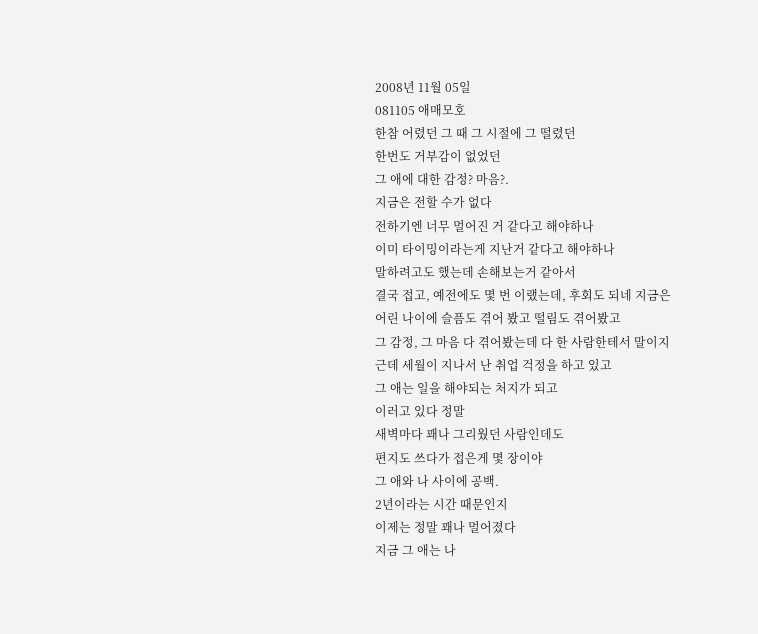2008년 11월 05일
081105 애매모호
한참 어렸던 그 때 그 시절에 그 떨렸던
한번도 거부감이 없었던
그 애에 대한 감정? 마음?.
지금은 전할 수가 없다
전하기엔 너무 멀어진 거 같다고 해야하나
이미 타이밍이라는게 지난거 같다고 해야하나
말하려고도 했는데 손해보는거 같아서
결국 접고, 예전에도 몇 번 이랬는데, 후회도 되네 지금은
어린 나이에 슬픔도 겪어 봤고 떨림도 겪어봤고
그 감정, 그 마음 다 겪어봤는데 다 한 사람한테서 말이지
근데 세월이 지나서 난 취업 걱정을 하고 있고
그 애는 일을 해야되는 처지가 되고
이러고 있다 정말
새벽마다 꽤나 그리웠던 사람인데도
편지도 쓰다가 접은게 몇 장이야
그 애와 나 사이에 공백.
2년이라는 시간 때문인지
이제는 정말 꽤나 멀어졌다
지금 그 애는 나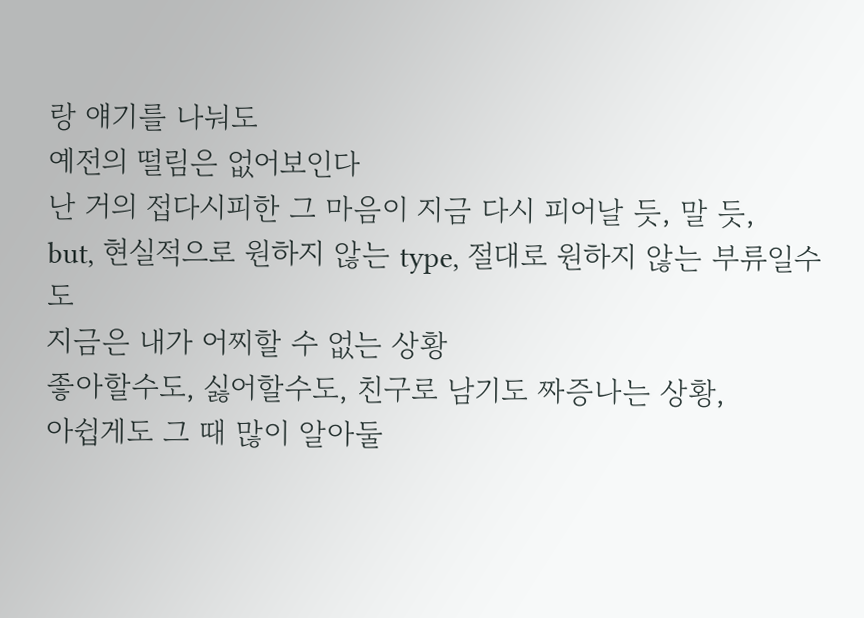랑 얘기를 나눠도
예전의 떨림은 없어보인다
난 거의 접다시피한 그 마음이 지금 다시 피어날 듯, 말 듯,
but, 현실적으로 원하지 않는 type, 절대로 원하지 않는 부류일수도
지금은 내가 어찌할 수 없는 상황
좋아할수도, 싫어할수도, 친구로 남기도 짜증나는 상황,
아쉽게도 그 때 많이 알아둘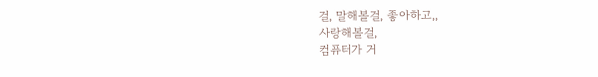걸, 말해볼걸, 좋아하고,,
사랑해볼걸,
컴퓨터가 거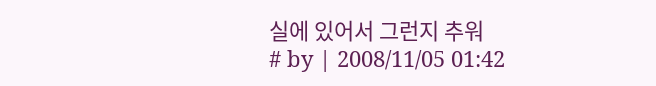실에 있어서 그런지 추워
# by | 2008/11/05 01:42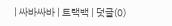| 싸바싸바 | 트랙백 | 덧글(0)